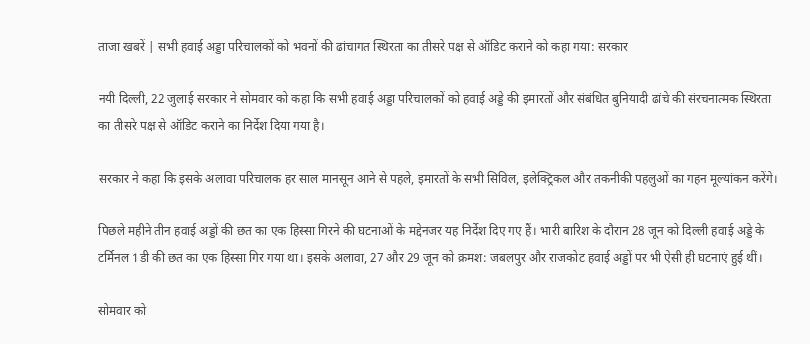ताजा खबरें | सभी हवाई अड्डा परिचालकों को भवनों की ढांचागत स्थिरता का तीसरे पक्ष से ऑडिट कराने को कहा गया: सरकार

नयी दिल्ली, 22 जुलाई सरकार ने सोमवार को कहा कि सभी हवाई अड्डा परिचालकों को हवाई अड्डे की इमारतों और संबंधित बुनियादी ढांचे की संरचनात्मक स्थिरता का तीसरे पक्ष से ऑडिट कराने का निर्देश दिया गया है।

सरकार ने कहा कि इसके अलावा परिचालक हर साल मानसून आने से पहले, इमारतों के सभी सिविल, इलेक्ट्रिकल और तकनीकी पहलुओं का गहन मूल्यांकन करेंगे।

पिछले महीने तीन हवाई अड्डों की छत का एक हिस्सा गिरने की घटनाओं के मद्देनजर यह निर्देश दिए गए हैं। भारी बारिश के दौरान 28 जून को दिल्ली हवाई अड्डे के टर्मिनल 1डी की छत का एक हिस्सा गिर गया था। इसके अलावा, 27 और 29 जून को क्रमश: जबलपुर और राजकोट हवाई अड्डों पर भी ऐसी ही घटनाएं हुई थीं।

सोमवार को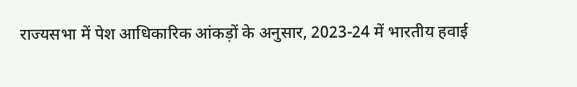राज्यसभा में पेश आधिकारिक आंकड़ों के अनुसार, 2023-24 में भारतीय हवाई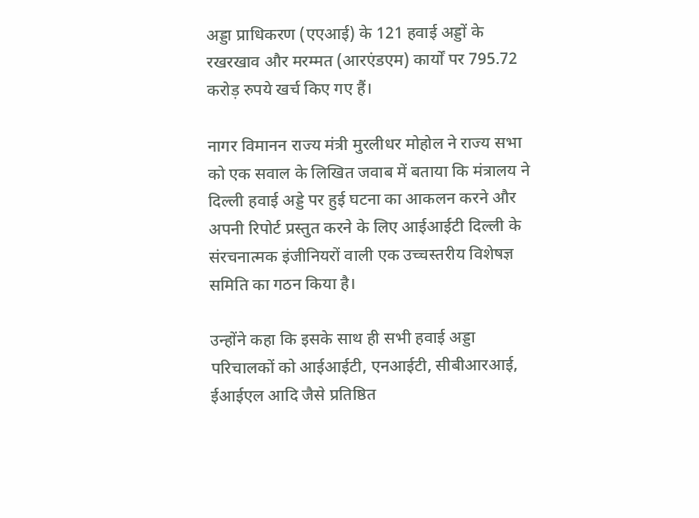अड्डा प्राधिकरण (एएआई) के 121 हवाई अड्डों के रखरखाव और मरम्मत (आरएंडएम) कार्यों पर 795.72 करोड़ रुपये खर्च किए गए हैं।

नागर विमानन राज्य मंत्री मुरलीधर मोहोल ने राज्य सभा को एक सवाल के लिखित जवाब में बताया कि मंत्रालय ने दिल्ली हवाई अड्डे पर हुई घटना का आकलन करने और अपनी रिपोर्ट प्रस्तुत करने के लिए आईआईटी दिल्ली के संरचनात्मक इंजीनियरों वाली एक उच्चस्तरीय विशेषज्ञ समिति का गठन किया है।

उन्होंने कहा कि इसके साथ ही सभी हवाई अड्डा परिचालकों को आईआईटी, एनआईटी, सीबीआरआई, ईआईएल आदि जैसे प्रतिष्ठित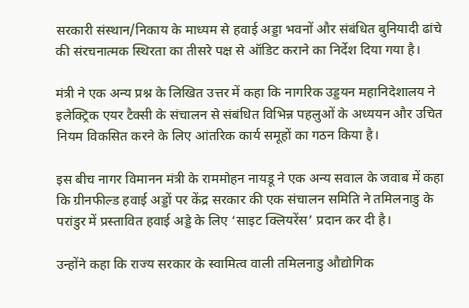सरकारी संस्थान/निकाय के माध्यम से हवाई अड्डा भवनों और संबंधित बुनियादी ढांचे की संरचनात्मक स्थिरता का तीसरे पक्ष से ऑडिट कराने का निर्देश दिया गया है।

मंत्री ने एक अन्य प्रश्न के लिखित उत्तर में कहा कि नागरिक उड्डयन महानिदेशालय ने इलेक्ट्रिक एयर टैक्सी के संचालन से संबंधित विभिन्न पहलुओं के अध्ययन और उचित नियम विकसित करने के लिए आंतरिक कार्य समूहों का गठन किया है।

इस बीच नागर विमानन मंत्री के राममोहन नायडू ने एक अन्य सवाल के जवाब में कहा कि ग्रीनफील्ड हवाई अड्डों पर केंद्र सरकार की एक संचालन समिति ने तमिलनाडु के परांडुर में प्रस्तावित हवाई अड्डे के लिए ‘साइट क्लियरेंस’ प्रदान कर दी है।

उन्होंने कहा कि राज्य सरकार के स्वामित्व वाली तमिलनाडु औद्योगिक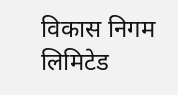विकास निगम लिमिटेड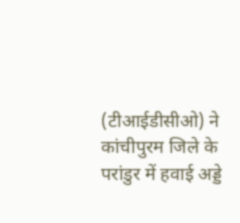(टीआईडीसीओ) ने कांचीपुरम जिले के परांडुर में हवाई अड्डे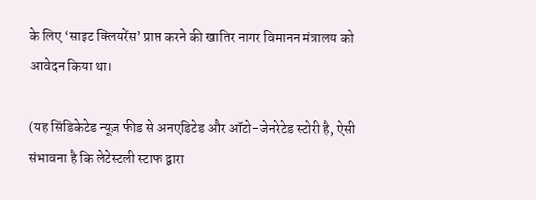के लिए ‘साइट क्लियरेंस’ प्राप्त करने की खातिर नागर विमानन मंत्रालय को आवेदन किया था।

(यह सिंडिकेटेड न्यूज़ फीड से अनएडिटेड और ऑटो-जेनरेटेड स्टोरी है, ऐसी संभावना है कि लेटेस्टली स्टाफ द्वारा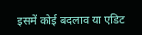इसमें कोई बदलाव या एडिट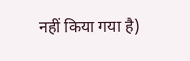नहीं किया गया है)